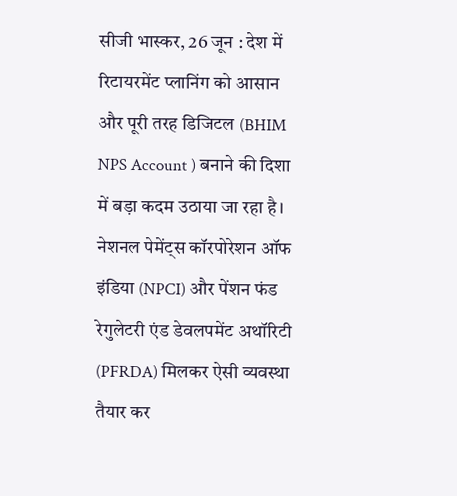सीजी भास्कर, 26 जून : देश में रिटायरमेंट प्लानिंग को आसान और पूरी तरह डिजिटल (BHIM NPS Account ) बनाने की दिशा में बड़ा कदम उठाया जा रहा है। नेशनल पेमेंट्स कॉरपोरेशन ऑफ इंडिया (NPCI) और पेंशन फंड रेगुलेटरी एंड डेवलपमेंट अथॉरिटी (PFRDA) मिलकर ऐसी व्यवस्था तैयार कर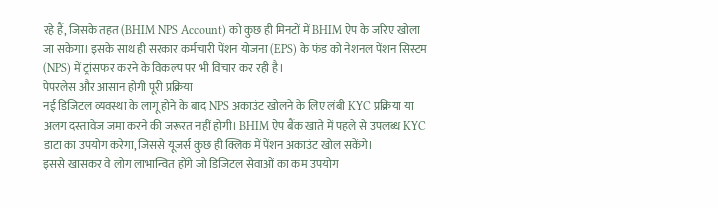रहे हैं, जिसके तहत (BHIM NPS Account) को कुछ ही मिनटों में BHIM ऐप के जरिए खोला जा सकेगा। इसके साथ ही सरकार कर्मचारी पेंशन योजना (EPS) के फंड को नेशनल पेंशन सिस्टम (NPS) में ट्रांसफर करने के विकल्प पर भी विचार कर रही है।
पेपरलेस और आसान होगी पूरी प्रक्रिया
नई डिजिटल व्यवस्था के लागू होने के बाद NPS अकाउंट खोलने के लिए लंबी KYC प्रक्रिया या अलग दस्तावेज जमा करने की जरूरत नहीं होगी। BHIM ऐप बैंक खाते में पहले से उपलब्ध KYC डाटा का उपयोग करेगा, जिससे यूजर्स कुछ ही क्लिक में पेंशन अकाउंट खोल सकेंगे।
इससे खासकर वे लोग लाभान्वित होंगे जो डिजिटल सेवाओं का कम उपयोग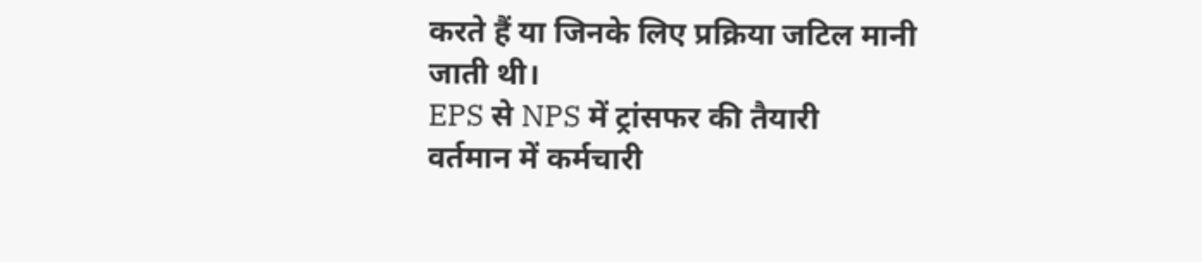करते हैं या जिनके लिए प्रक्रिया जटिल मानी जाती थी।
EPS से NPS में ट्रांसफर की तैयारी
वर्तमान में कर्मचारी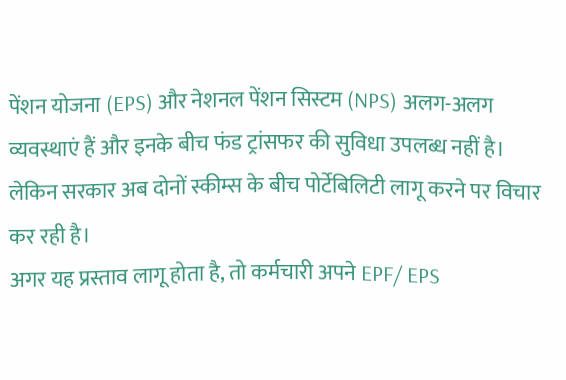पेंशन योजना (EPS) और नेशनल पेंशन सिस्टम (NPS) अलग-अलग व्यवस्थाएं हैं और इनके बीच फंड ट्रांसफर की सुविधा उपलब्ध नहीं है। लेकिन सरकार अब दोनों स्कीम्स के बीच पोर्टेबिलिटी लागू करने पर विचार कर रही है।
अगर यह प्रस्ताव लागू होता है, तो कर्मचारी अपने EPF/ EPS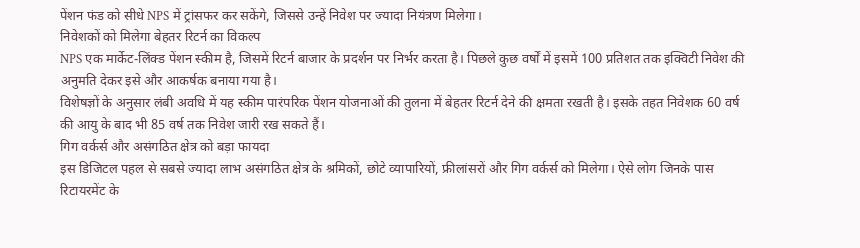पेंशन फंड को सीधे NPS में ट्रांसफर कर सकेंगे, जिससे उन्हें निवेश पर ज्यादा नियंत्रण मिलेगा।
निवेशकों को मिलेगा बेहतर रिटर्न का विकल्प
NPS एक मार्केट-लिंक्ड पेंशन स्कीम है, जिसमें रिटर्न बाजार के प्रदर्शन पर निर्भर करता है। पिछले कुछ वर्षों में इसमें 100 प्रतिशत तक इक्विटी निवेश की अनुमति देकर इसे और आकर्षक बनाया गया है।
विशेषज्ञों के अनुसार लंबी अवधि में यह स्कीम पारंपरिक पेंशन योजनाओं की तुलना में बेहतर रिटर्न देने की क्षमता रखती है। इसके तहत निवेशक 60 वर्ष की आयु के बाद भी 85 वर्ष तक निवेश जारी रख सकते हैं।
गिग वर्कर्स और असंगठित क्षेत्र को बड़ा फायदा
इस डिजिटल पहल से सबसे ज्यादा लाभ असंगठित क्षेत्र के श्रमिकों, छोटे व्यापारियों, फ्रीलांसरों और गिग वर्कर्स को मिलेगा। ऐसे लोग जिनके पास रिटायरमेंट के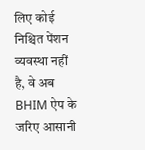लिए कोई निश्चित पेंशन व्यवस्था नहीं है, वे अब BHIM ऐप के जरिए आसानी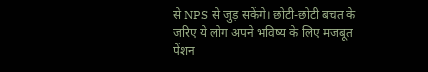से NPS से जुड़ सकेंगे। छोटी-छोटी बचत के जरिए ये लोग अपने भविष्य के लिए मजबूत पेंशन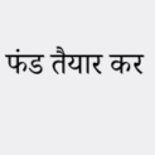फंड तैयार कर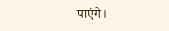पाएंगे।